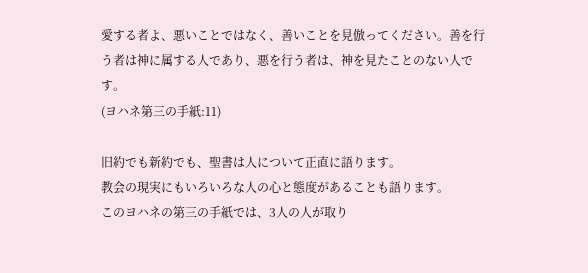愛する者よ、悪いことではなく、善いことを見倣ってください。善を行う者は神に属する人であり、悪を行う者は、神を見たことのない人です。
(ヨハネ第三の手紙:11)

旧約でも新約でも、聖書は人について正直に語ります。
教会の現実にもいろいろな人の心と態度があることも語ります。
このヨハネの第三の手紙では、3人の人が取り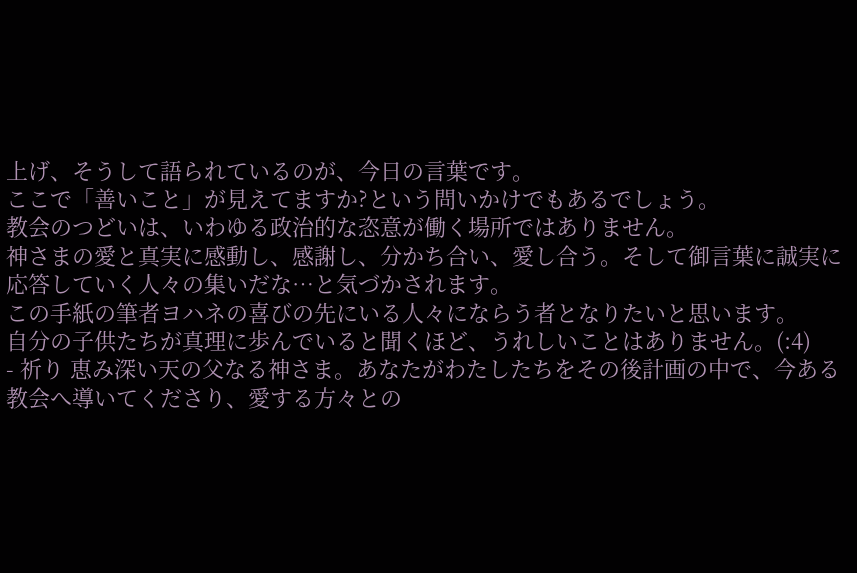上げ、そうして語られているのが、今日の言葉です。
ここで「善いこと」が見えてますか?という問いかけでもあるでしょう。
教会のつどいは、いわゆる政治的な恣意が働く場所ではありません。
神さまの愛と真実に感動し、感謝し、分かち合い、愛し合う。そして御言葉に誠実に応答していく人々の集いだな…と気づかされます。
この手紙の筆者ヨハネの喜びの先にいる人々にならう者となりたいと思います。
自分の子供たちが真理に歩んでいると聞くほど、うれしいことはありません。(:4)
- 祈り 恵み深い天の父なる神さま。あなたがわたしたちをその後計画の中で、今ある教会へ導いてくださり、愛する方々との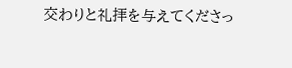交わりと礼拝を与えてくださっ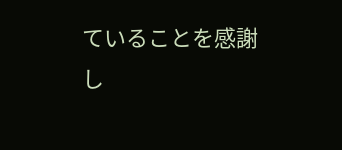ていることを感謝し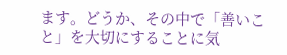ます。どうか、その中で「善いこと」を大切にすることに気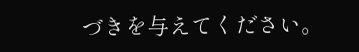づきを与えてください。